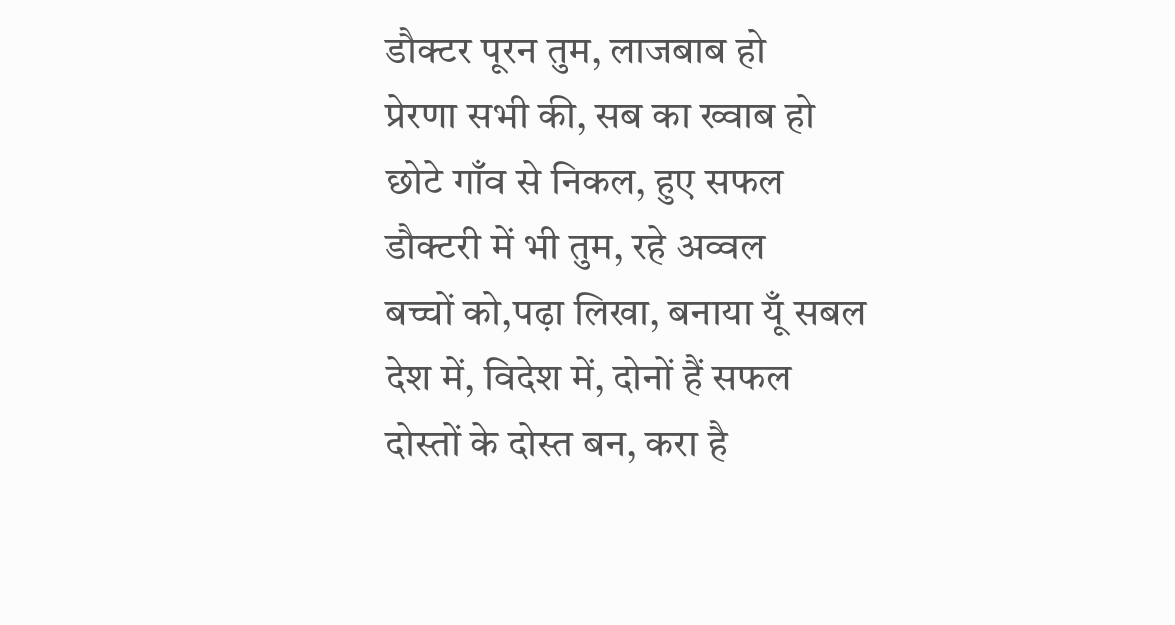डौक्टर पूरन तुम, लाजबाब हो
प्रेरणा सभी की, सब का ख्वाब हो
छोटे गाँव से निकल, हुए सफल
डौक्टरी में भी तुम, रहे अव्वल
बच्चों को,पढ़ा लिखा, बनाया यूँ सबल
देश में, विदेश में, दोनों हैं सफल
दोस्तों के दोस्त बन, करा है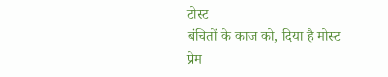टोस्ट
बंचितों के काज को, दिया है मोस्ट
प्रेम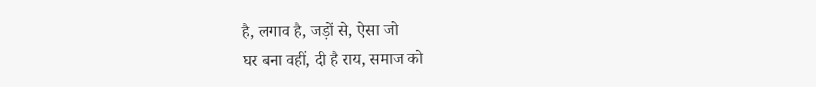है, लगाव है, जड़ों से, ऐसा जो
घर बना वहीं, दी है राय, समाज को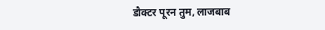डौक्टर पूरन तुम, लाजबाब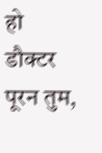हो
डौक्टर पूरन तुम,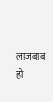लाजबाब हो